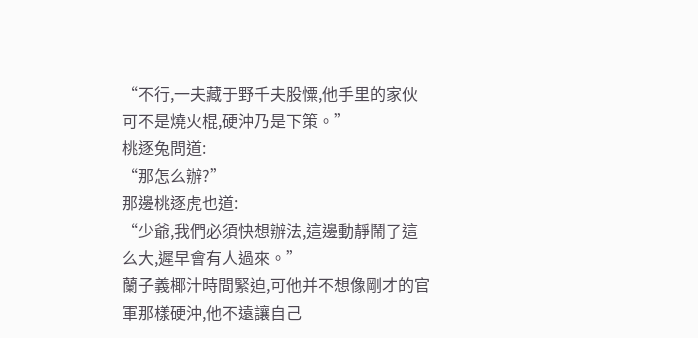“不行,一夫藏于野千夫股憟,他手里的家伙可不是燒火棍,硬沖乃是下策。”
桃逐兔問道:
“那怎么辦?”
那邊桃逐虎也道:
“少爺,我們必須快想辦法,這邊動靜鬧了這么大,遲早會有人過來。”
蘭子義椰汁時間緊迫,可他并不想像剛才的官軍那樣硬沖,他不遠讓自己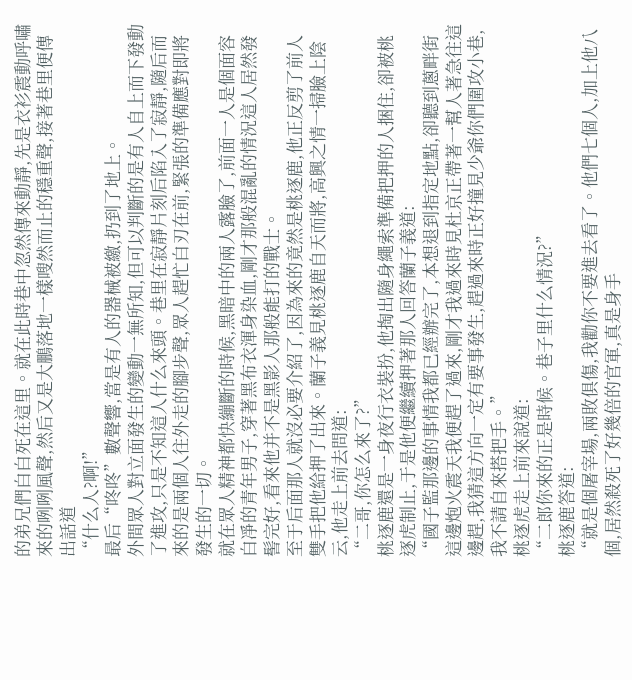的弟兄們白白死在這里。就在此時巷中忽然傳來動靜,先是衣衫震動呼嘯來的咧咧風聲,然后又是大鵬落地一樣嗖然而止的穩重聲,接著巷里便傳出話道
“什么人?啊!”
最后“咚咚”數聲響,當是有人的器械被繳,扔到了地上。
外間眾人對立面發生的變動一無所知,但可以判斷的是有人自上而下發動了進攻,只是不知這人什么來頭。巷里在寂靜片刻后陷入了寂靜,隨后而來的是兩個人往外走的腳步聲,眾人趕忙白刃在前,緊張的準備應對即將發生的一切。
就在眾人精神都快繃斷的時候,黑暗中的兩人露臉了,前面一人是個面容白凈的青年男子,穿著黑布衣渾身染血,剛才那般混亂的情況這人居然發髻完好,看來他并不是黑影人那般能打的戰士。
至于后面那人就沒必要介紹了,因為來的竟然是桃逐鹿,他正反剪了前人雙手把他給押了出來。蘭子義見桃逐鹿自天而將,高興之情一掃臉上陰云,他走上前去問道:
“二哥,你怎么來了?”
桃逐鹿還是一身夜行衣裝扮,他掏出隨身繩索準備把押的人捆住,卻被桃逐虎制止,于是他便繼續押著那人回答蘭子義道:
“國子監那邊的事情我都已經辦完了,本想退到指定地點,卻聽到蔥畔街這邊炮火震天我便趕了過來,剛才我過來時見杜京正帶著一幫人著急往這邊趕,我猜這方向一定有要事發生,趕過來時正好撞見少爺你們圍攻小巷,我不請自來搭把手。”
桃逐虎走上前來說道:
“二郎你來的正是時候。巷子里什么情況?”
桃逐鹿答道:
“就是個屠宰場,兩敗俱傷,我勸你不要進去看了。他們七個人,加上他八個,居然殺死了好幾倍的官軍,真是身手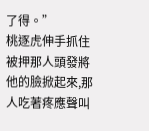了得。”
桃逐虎伸手抓住被押那人頭發將他的臉掀起來,那人吃著疼應聲叫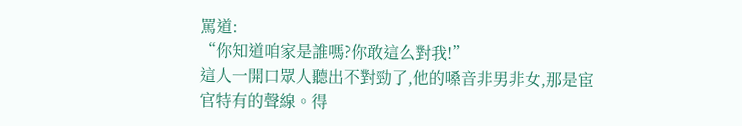罵道:
“你知道咱家是誰嗎?你敢這么對我!”
這人一開口眾人聽出不對勁了,他的嗓音非男非女,那是宦官特有的聲線。得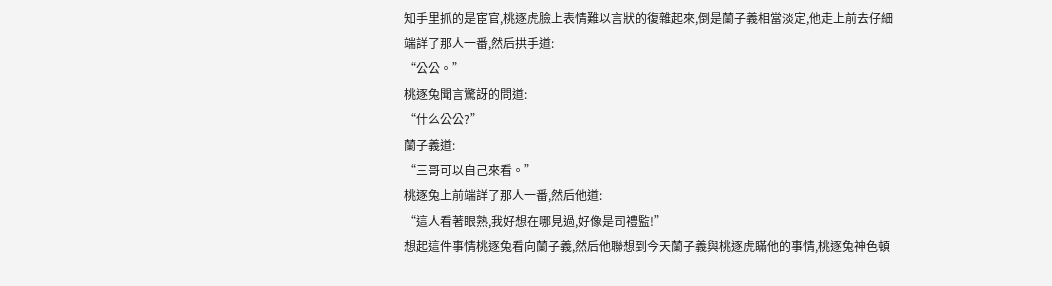知手里抓的是宦官,桃逐虎臉上表情難以言狀的復雜起來,倒是蘭子義相當淡定,他走上前去仔細端詳了那人一番,然后拱手道:
“公公。”
桃逐兔聞言驚訝的問道:
“什么公公?”
蘭子義道:
“三哥可以自己來看。”
桃逐兔上前端詳了那人一番,然后他道:
“這人看著眼熟,我好想在哪見過,好像是司禮監!”
想起這件事情桃逐兔看向蘭子義,然后他聯想到今天蘭子義與桃逐虎瞞他的事情,桃逐兔神色頓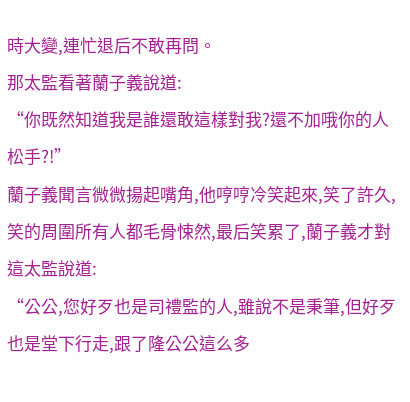時大變,連忙退后不敢再問。
那太監看著蘭子義說道:
“你既然知道我是誰還敢這樣對我?還不加哦你的人松手?!”
蘭子義聞言微微揚起嘴角,他哼哼冷笑起來,笑了許久,笑的周圍所有人都毛骨悚然,最后笑累了,蘭子義才對這太監說道:
“公公,您好歹也是司禮監的人,雖說不是秉筆,但好歹也是堂下行走,跟了隆公公這么多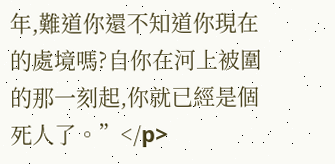年,難道你還不知道你現在的處境嗎?自你在河上被圍的那一刻起,你就已經是個死人了。”</p>